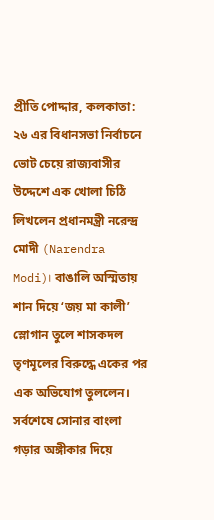প্রীতি পোদ্দার, কলকাতা: ২৬ এর বিধানসভা নির্বাচনে ভোট চেয়ে রাজ্যবাসীর উদ্দেশে এক খোলা চিঠি লিখলেন প্রধানমন্ত্রী নরেন্দ্র মোদী (Narendra Modi)। বাঙালি অস্মিতায় শান দিয়ে ‘জয় মা কালী’ স্লোগান তুলে শাসকদল তৃণমূলের বিরুদ্ধে একের পর এক অভিযোগ তুললেন। সর্বশেষে সোনার বাংলা গড়ার অঙ্গীকার দিয়ে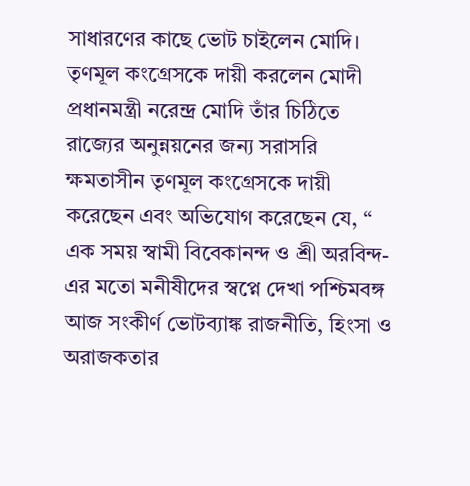সাধারণের কাছে ভোট চাইলেন মোদি।
তৃণমূল কংগ্রেসকে দায়ী করলেন মোদী
প্রধানমন্ত্রী নরেন্দ্র মোদি তাঁর চিঠিতে রাজ্যের অনুন্নয়নের জন্য সরাসরি ক্ষমতাসীন তৃণমূল কংগ্রেসকে দায়ী করেছেন এবং অভিযোগ করেছেন যে, “ এক সময় স্বামী বিবেকানন্দ ও শ্রী অরবিন্দ-এর মতো মনীষীদের স্বপ্নে দেখা পশ্চিমবঙ্গ আজ সংকীর্ণ ভোটব্যাঙ্ক রাজনীতি, হিংসা ও অরাজকতার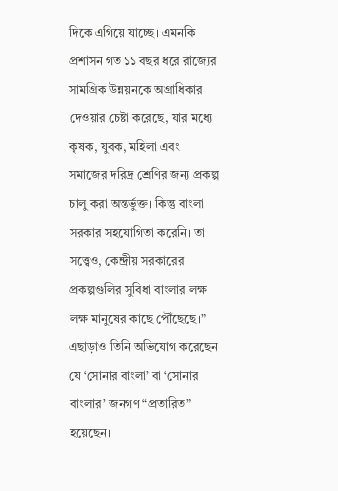দিকে এগিয়ে যাচ্ছে। এমনকি প্রশাসন গত ১১ বছর ধরে রাজ্যের সামগ্রিক উন্নয়নকে অগ্রাধিকার দেওয়ার চেষ্টা করেছে, যার মধ্যে কৃষক, যুবক, মহিলা এবং সমাজের দরিদ্র শ্রেণির জন্য প্রকল্প চালু করা অন্তর্ভুক্ত। কিন্তু বাংলা সরকার সহযোগিতা করেনি। তা সত্ত্বেও, কেন্দ্রীয় সরকারের প্রকল্পগুলির সুবিধা বাংলার লক্ষ লক্ষ মানুষের কাছে পৌঁছেছে।” এছাড়াও তিনি অভিযোগ করেছেন যে ‘সোনার বাংলা’ বা ‘সোনার বাংলার’ জনগণ “প্রতারিত” হয়েছেন।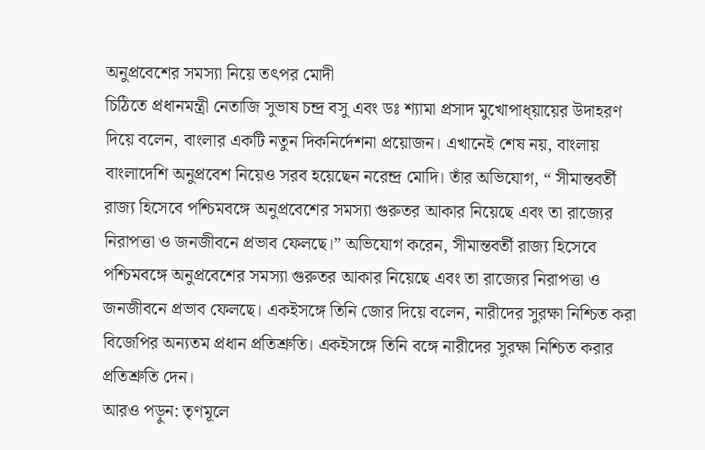অনুপ্রবেশের সমস্যা নিয়ে তৎপর মোদী
চিঠিতে প্রধানমন্ত্রী নেতাজি সুভাষ চন্দ্র বসু এবং ডঃ শ্যামা প্রসাদ মুখোপাধ্য়ায়ের উদাহরণ দিয়ে বলেন, বাংলার একটি নতুন দিকনির্দেশনা প্রয়োজন। এখানেই শেষ নয়, বাংলায় বাংলাদেশি অনুপ্রবেশ নিয়েও সরব হয়েছেন নরেন্দ্র মোদি। তাঁর অভিযোগ, “ সীমান্তবর্তী রাজ্য হিসেবে পশ্চিমবঙ্গে অনুপ্রবেশের সমস্যা গুরুতর আকার নিয়েছে এবং তা রাজ্যের নিরাপত্তা ও জনজীবনে প্রভাব ফেলছে।” অভিযোগ করেন, সীমান্তবর্তী রাজ্য হিসেবে পশ্চিমবঙ্গে অনুপ্রবেশের সমস্যা গুরুতর আকার নিয়েছে এবং তা রাজ্যের নিরাপত্তা ও জনজীবনে প্রভাব ফেলছে। একইসঙ্গে তিনি জোর দিয়ে বলেন, নারীদের সুরক্ষা নিশ্চিত করা বিজেপির অন্যতম প্রধান প্রতিশ্রুতি। একইসঙ্গে তিনি বঙ্গে নারীদের সুরক্ষা নিশ্চিত করার প্রতিশ্রুতি দেন।
আরও পড়ুন: তৃণমূলে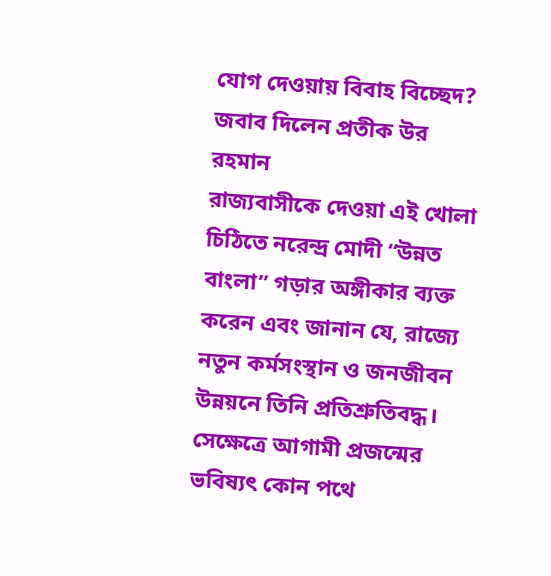যোগ দেওয়ায় বিবাহ বিচ্ছেদ? জবাব দিলেন প্রতীক উর রহমান
রাজ্যবাসীকে দেওয়া এই খোলা চিঠিতে নরেন্দ্র মোদী “উন্নত বাংলা” গড়ার অঙ্গীকার ব্যক্ত করেন এবং জানান যে, রাজ্যে নতুন কর্মসংস্থান ও জনজীবন উন্নয়নে তিনি প্রতিশ্রুতিবদ্ধ। সেক্ষেত্রে আগামী প্রজন্মের ভবিষ্যৎ কোন পথে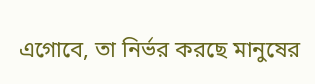এগোবে, তা নির্ভর করছে মানুষের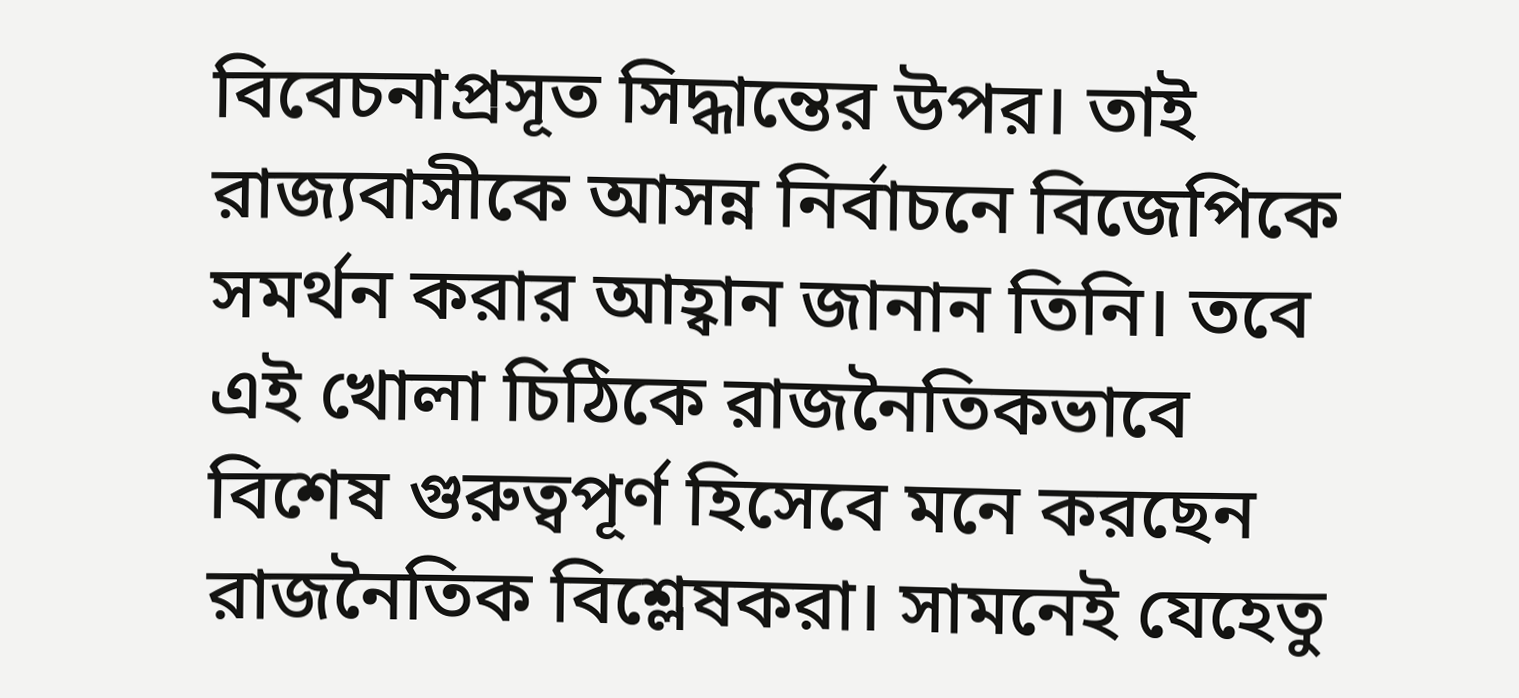বিবেচনাপ্রসূত সিদ্ধান্তের উপর। তাই রাজ্যবাসীকে আসন্ন নির্বাচনে বিজেপিকে সমর্থন করার আহ্বান জানান তিনি। তবে এই খোলা চিঠিকে রাজনৈতিকভাবে বিশেষ গুরুত্বপূর্ণ হিসেবে মনে করছেন রাজনৈতিক বিশ্লেষকরা। সামনেই যেহেতু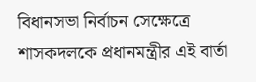বিধানসভা নির্বাচন সেক্ষেত্রে শাসকদলকে প্রধানমন্ত্রীর এই বার্তা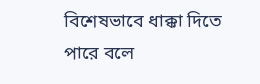বিশেষভাবে ধাক্কা দিতে পারে বলে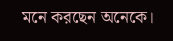মনে করছেন অনেকে।